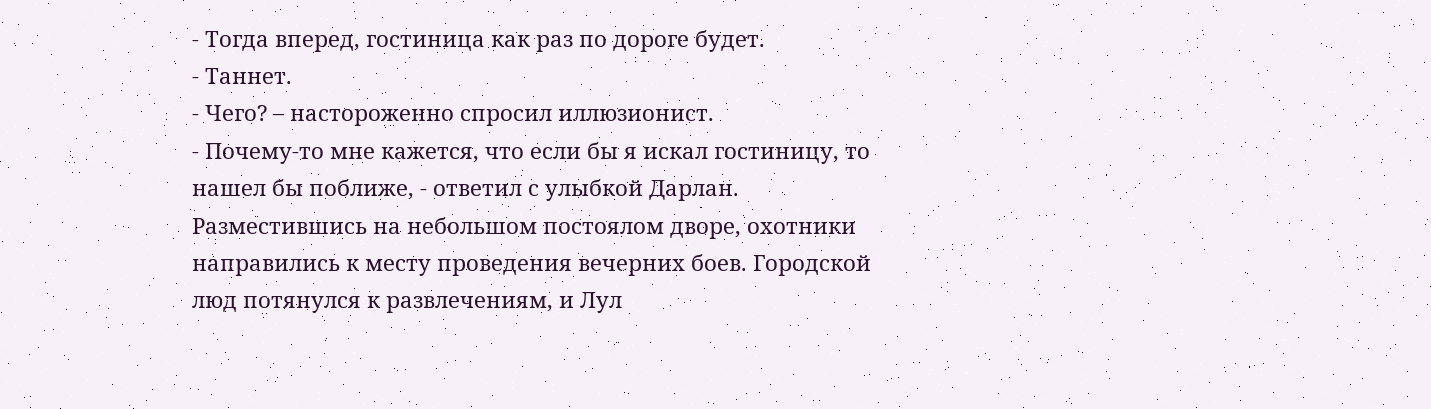- Тогда вперед, гостиница как раз по дороге будет.
- Таннет.
- Чего? – настороженно спросил иллюзионист.
- Почему-то мне кажется, что если бы я искал гостиницу, то нашел бы поближе, - ответил с улыбкой Дарлан.
Разместившись на небольшом постоялом дворе, охотники направились к месту проведения вечерних боев. Городской люд потянулся к развлечениям, и Лул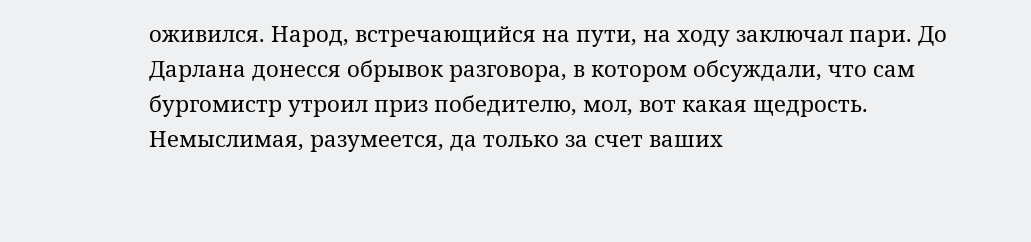оживился. Народ, встречающийся на пути, на ходу заключал пари. До Дарлана донесся обрывок разговора, в котором обсуждали, что сам бургомистр утроил приз победителю, мол, вот какая щедрость. Немыслимая, разумеется, да только за счет ваших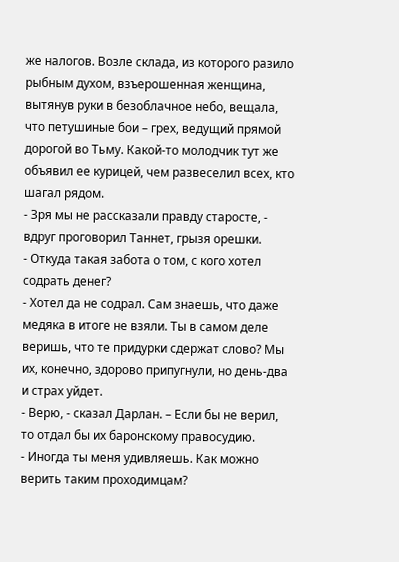же налогов. Возле склада, из которого разило рыбным духом, взъерошенная женщина, вытянув руки в безоблачное небо, вещала, что петушиные бои – грех, ведущий прямой дорогой во Тьму. Какой-то молодчик тут же объявил ее курицей, чем развеселил всех, кто шагал рядом.
- Зря мы не рассказали правду старосте, - вдруг проговорил Таннет, грызя орешки.
- Откуда такая забота о том, с кого хотел содрать денег?
- Хотел да не содрал. Сам знаешь, что даже медяка в итоге не взяли. Ты в самом деле веришь, что те придурки сдержат слово? Мы их, конечно, здорово припугнули, но день-два и страх уйдет.
- Верю, - сказал Дарлан. – Если бы не верил, то отдал бы их баронскому правосудию.
- Иногда ты меня удивляешь. Как можно верить таким проходимцам?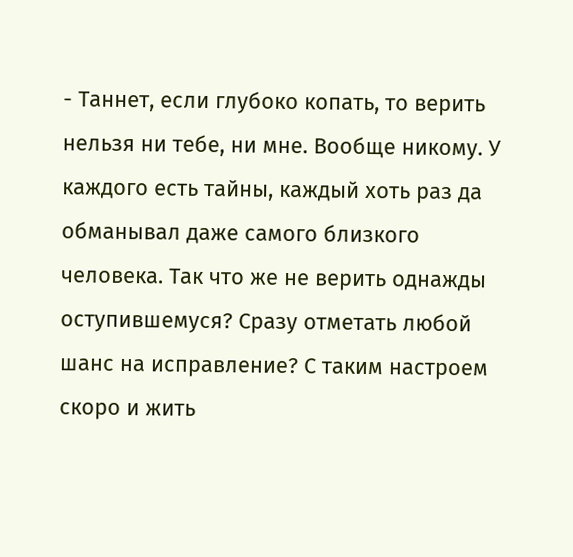- Таннет, если глубоко копать, то верить нельзя ни тебе, ни мне. Вообще никому. У каждого есть тайны, каждый хоть раз да обманывал даже самого близкого человека. Так что же не верить однажды оступившемуся? Сразу отметать любой шанс на исправление? С таким настроем скоро и жить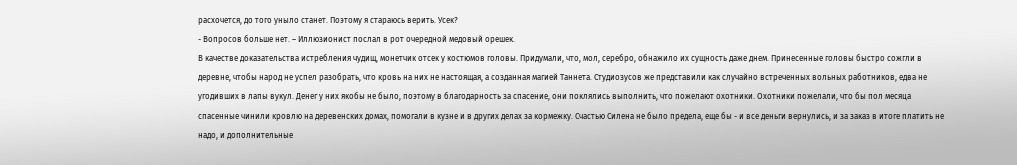расхочется, до того уныло станет. Поэтому я стараюсь верить. Усек?
- Вопросов больше нет. – Иллюзионист послал в рот очередной медовый орешек.
В качестве доказательства истребления чудищ, монетчик отсек у костюмов головы. Придумали, что, мол, серебро, обнажило их сущность даже днем. Принесенные головы быстро сожгли в деревне, чтобы народ не успел разобрать, что кровь на них не настоящая, а созданная магией Таннета. Студиозусов же представили как случайно встреченных вольных работников, едва не угодивших в лапы вукул. Денег у них якобы не было, поэтому в благодарность за спасение, они поклялись выполнить, что пожелают охотники. Охотники пожелали, что бы пол месяца спасенные чинили кровлю на деревенских домах, помогали в кузне и в других делах за кормежку. Счастью Силена не было предела, еще бы - и все деньги вернулись, и за заказ в итоге платить не надо, и дополнительные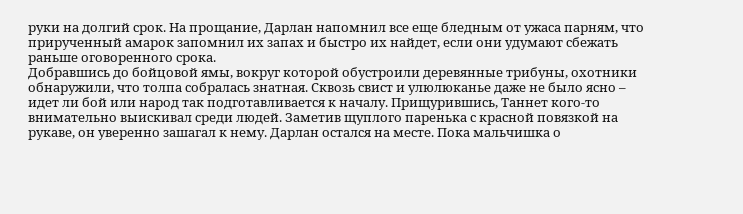руки на долгий срок. На прощание, Дарлан напомнил все еще бледным от ужаса парням, что прирученный амарок запомнил их запах и быстро их найдет, если они удумают сбежать раньше оговоренного срока.
Добравшись до бойцовой ямы, вокруг которой обустроили деревянные трибуны, охотники обнаружили, что толпа собралась знатная. Сквозь свист и улюлюканье даже не было ясно – идет ли бой или народ так подготавливается к началу. Прищурившись, Таннет кого-то внимательно выискивал среди людей. Заметив щуплого паренька с красной повязкой на рукаве, он уверенно зашагал к нему. Дарлан остался на месте. Пока мальчишка о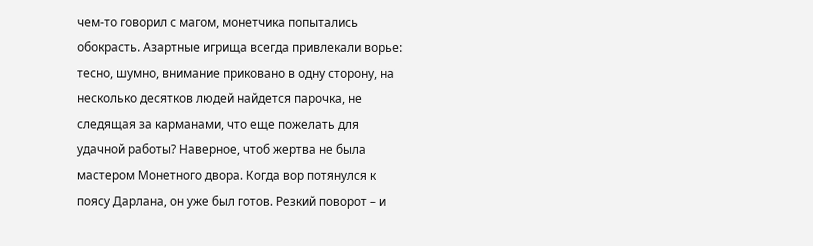чем-то говорил с магом, монетчика попытались обокрасть. Азартные игрища всегда привлекали ворье: тесно, шумно, внимание приковано в одну сторону, на несколько десятков людей найдется парочка, не следящая за карманами, что еще пожелать для удачной работы? Наверное, чтоб жертва не была мастером Монетного двора. Когда вор потянулся к поясу Дарлана, он уже был готов. Резкий поворот – и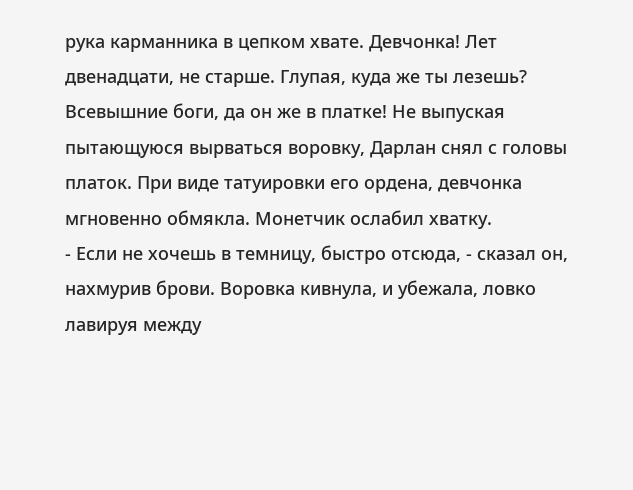рука карманника в цепком хвате. Девчонка! Лет двенадцати, не старше. Глупая, куда же ты лезешь? Всевышние боги, да он же в платке! Не выпуская пытающуюся вырваться воровку, Дарлан снял с головы платок. При виде татуировки его ордена, девчонка мгновенно обмякла. Монетчик ослабил хватку.
- Если не хочешь в темницу, быстро отсюда, - сказал он, нахмурив брови. Воровка кивнула, и убежала, ловко лавируя между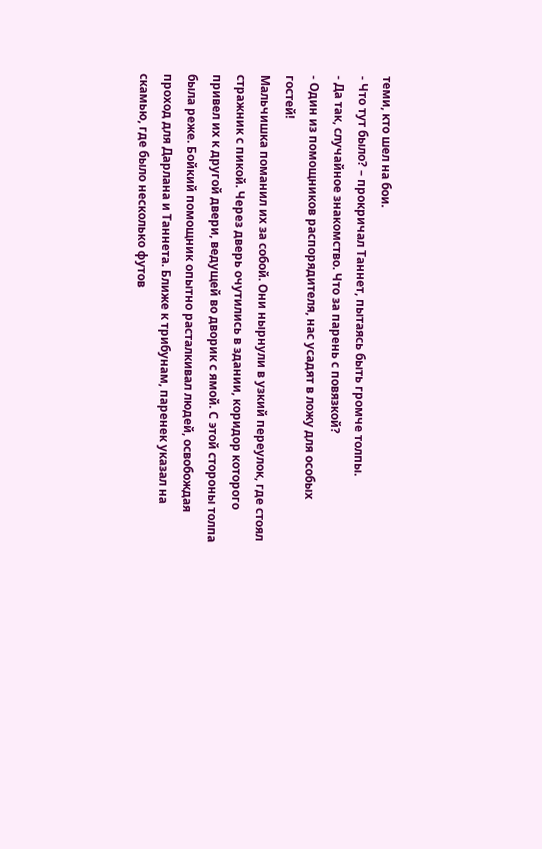теми, кто шел на бои.
- Что тут было? – прокричал Таннет, пытаясь быть громче толпы.
- Да так, случайное знакомство. Что за парень с повязкой?
- Один из помощников распорядителя, нас усадят в ложу для особых гостей!
Мальчишка поманил их за собой. Они нырнули в узкий переулок, где стоял стражник с пикой. Через дверь очутились в здании, коридор которого привел их к другой двери, ведущей во дворик с ямой. С этой стороны толпа была реже. Бойкий помощник опытно расталкивал людей, освобождая проход для Дарлана и Таннета. Ближе к трибунам, паренек указал на скамью, где было несколько футов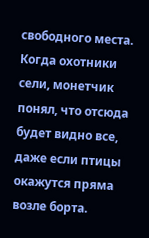свободного места. Когда охотники сели, монетчик понял, что отсюда будет видно все, даже если птицы окажутся пряма возле борта.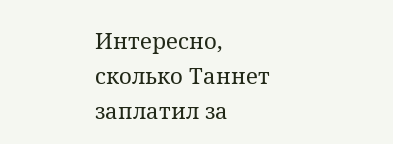Интересно, сколько Таннет заплатил за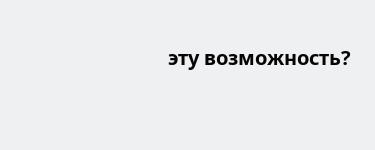эту возможность?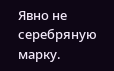Явно не серебряную марку.